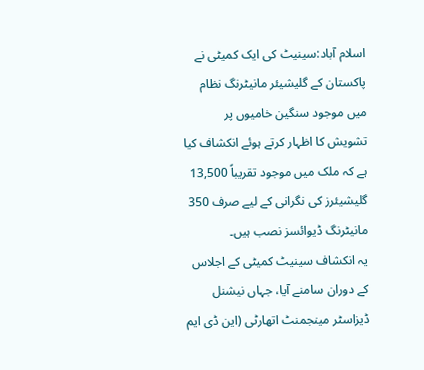اسلام آباد:سینیٹ کی ایک کمیٹی نے پاکستان کے گلیشیئر مانیٹرنگ نظام میں موجود سنگین خامیوں پر تشویش کا اظہار کرتے ہوئے انکشاف کیا ہے کہ ملک میں موجود تقریباً 13,500 گلیشیئرز کی نگرانی کے لیے صرف 350 مانیٹرنگ ڈیوائسز نصب ہیں۔
یہ انکشاف سینیٹ کمیٹی کے اجلاس کے دوران سامنے آیا، جہاں نیشنل ڈیزاسٹر مینجمنٹ اتھارٹی (این ڈی ایم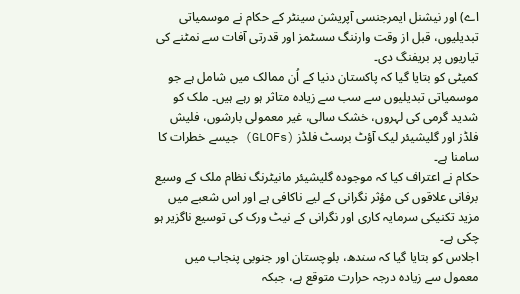اے) اور نیشنل ایمرجنسی آپریشن سینٹر کے حکام نے موسمیاتی تبدیلیوں، قبل از وقت وارننگ سسٹمز اور قدرتی آفات سے نمٹنے کی تیاریوں پر بریفنگ دی۔
کمیٹی کو بتایا گیا کہ پاکستان دنیا کے اُن ممالک میں شامل ہے جو موسمیاتی تبدیلیوں سے سب سے زیادہ متاثر ہو رہے ہیں۔ ملک کو شدید گرمی کی لہروں، خشک سالی، غیر معمولی بارشوں، فلیش فلڈز اور گلیشیئر لیک آؤٹ برسٹ فلڈز (GLOFs) جیسے خطرات کا سامنا ہے۔
حکام نے اعتراف کیا کہ موجودہ گلیشیئر مانیٹرنگ نظام ملک کے وسیع برفانی علاقوں کی مؤثر نگرانی کے لیے ناکافی ہے اور اس شعبے میں مزید تکنیکی سرمایہ کاری اور نگرانی کے نیٹ ورک کی توسیع ناگزیر ہو چکی ہے۔
اجلاس کو بتایا گیا کہ سندھ، بلوچستان اور جنوبی پنجاب میں معمول سے زیادہ درجہ حرارت متوقع ہے، جبکہ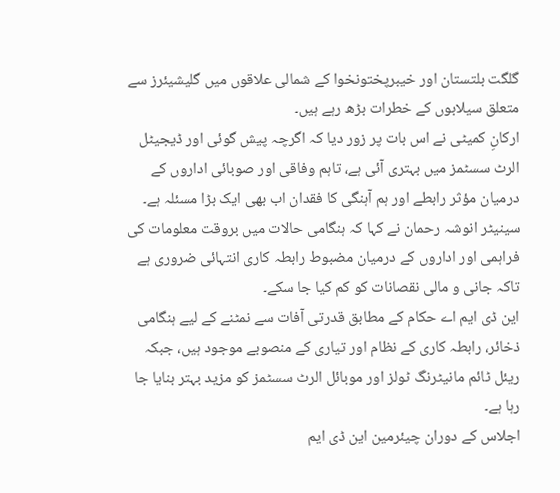گلگت بلتستان اور خیبرپختونخوا کے شمالی علاقوں میں گلیشیئرز سے متعلق سیلابوں کے خطرات بڑھ رہے ہیں۔
ارکانِ کمیٹی نے اس بات پر زور دیا کہ اگرچہ پیش گوئی اور ڈیجیٹل الرٹ سسٹمز میں بہتری آئی ہے، تاہم وفاقی اور صوبائی اداروں کے درمیان مؤثر رابطے اور ہم آہنگی کا فقدان اب بھی ایک بڑا مسئلہ ہے۔
سینیٹر انوشہ رحمان نے کہا کہ ہنگامی حالات میں بروقت معلومات کی فراہمی اور اداروں کے درمیان مضبوط رابطہ کاری انتہائی ضروری ہے تاکہ جانی و مالی نقصانات کو کم کیا جا سکے۔
این ڈی ایم اے حکام کے مطابق قدرتی آفات سے نمٹنے کے لیے ہنگامی ذخائر، رابطہ کاری کے نظام اور تیاری کے منصوبے موجود ہیں، جبکہ ریئل ٹائم مانیٹرنگ ٹولز اور موبائل الرٹ سسٹمز کو مزید بہتر بنایا جا رہا ہے۔
اجلاس کے دوران چیئرمین این ڈی ایم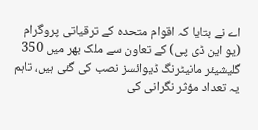اے نے بتایا کہ اقوام متحدہ کے ترقیاتی پروگرام (یو این ڈی پی) کے تعاون سے ملک بھر میں 350 گلیشیئر مانیٹرنگ ڈیوائسز نصب کی گئی ہیں، تاہم یہ تعداد مؤثر نگرانی کی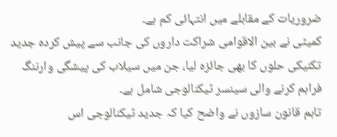ضروریات کے مقابلے میں انتہائی کم ہے۔
کمیٹی نے بین الاقوامی شراکت داروں کی جانب سے پیش کردہ جدید تکنیکی حلوں کا بھی جائزہ لیا، جن میں سیلاب کی پیشگی وارننگ فراہم کرنے والی سینسر ٹیکنالوجی شامل ہے۔
تاہم قانون سازوں نے واضح کیا کہ جدید ٹیکنالوجی اس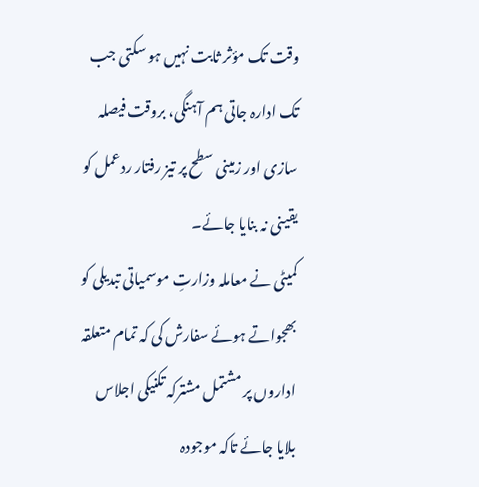وقت تک مؤثر ثابت نہیں ہو سکتی جب تک ادارہ جاتی ہم آہنگی، بروقت فیصلہ سازی اور زمینی سطح پر تیز رفتار ردعمل کو یقینی نہ بنایا جائے۔
کمیٹی نے معاملہ وزارتِ موسمیاتی تبدیلی کو بھجواتے ہوئے سفارش کی کہ تمام متعلقہ اداروں پر مشتمل مشترکہ تکنیکی اجلاس بلایا جائے تاکہ موجودہ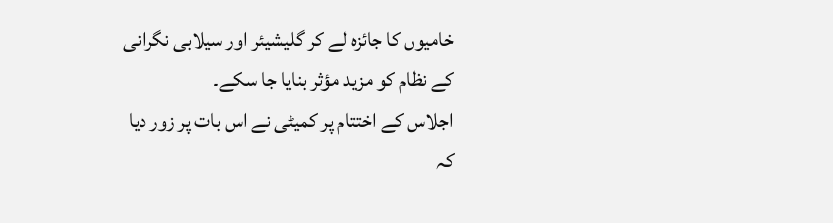خامیوں کا جائزہ لے کر گلیشیئر اور سیلابی نگرانی کے نظام کو مزید مؤثر بنایا جا سکے۔
اجلاس کے اختتام پر کمیٹی نے اس بات پر زور دیا کہ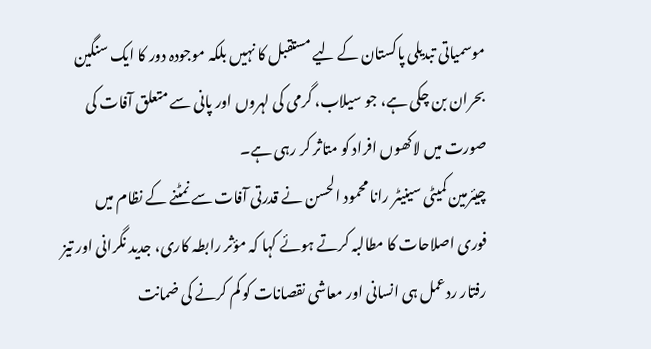موسمیاتی تبدیلی پاکستان کے لیے مستقبل کا نہیں بلکہ موجودہ دور کا ایک سنگین بحران بن چکی ہے، جو سیلاب، گرمی کی لہروں اور پانی سے متعلق آفات کی صورت میں لاکھوں افراد کو متاثر کر رہی ہے۔
چیئرمین کمیٹی سینیٹر رانا محمود الحسن نے قدرتی آفات سے نمٹنے کے نظام میں فوری اصلاحات کا مطالبہ کرتے ہوئے کہا کہ مؤثر رابطہ کاری، جدید نگرانی اور تیز رفتار ردعمل ہی انسانی اور معاشی نقصانات کو کم کرنے کی ضمانت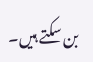بن سکتے ہیں۔